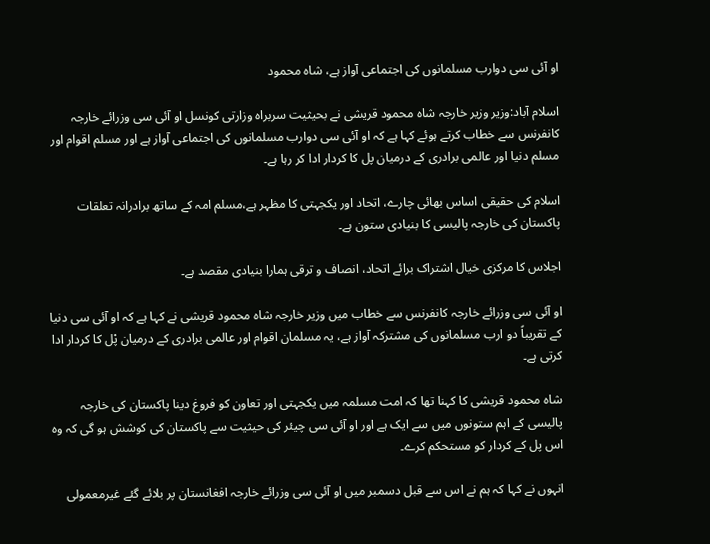او آئی سی دوارب مسلمانوں کی اجتماعی آواز ہے، شاہ محمود

اسلام آباد:وزیر وزیر خارجہ شاہ محمود قریشی نے بحیثیت سربراہ وزارتی کونسل او آئی سی وزرائے خارجہ کانفرنس سے خطاب کرتے ہوئے کہا ہے کہ او آئی سی دوارب مسلمانوں کی اجتماعی آواز ہے اور مسلم اقوام اور مسلم دنیا اور عالمی برادری کے درمیان پل کا کردار ادا کر رہا ہے۔

اسلام کی حقیقی اساس بھائی چارے، اتحاد اور یکجہتی کا مظہر ہے،مسلم امہ کے ساتھ برادرانہ تعلقات پاکستان کی خارجہ پالیسی کا بنیادی ستون ہے۔

اجلاس کا مرکزی خیال اشتراک برائے اتحاد، انصاف و ترقی ہمارا بنیادی مقصد ہے۔

او آئی سی وزرائے خارجہ کانفرنس سے خطاب میں وزیر خارجہ شاہ محمود قریشی نے کہا ہے کہ او آئی سی دنیا کے تقریباً دو ارب مسلمانوں کی مشترکہ آواز ہے، یہ مسلمان اقوام اور عالمی برادری کے درمیان پْل کا کردار ادا کرتی ہے۔

شاہ محمود قریشی کا کہنا تھا کہ امت مسلمہ میں یکجہتی اور تعاون کو فروغ دینا پاکستان کی خارجہ پالیسی کے اہم ستونوں میں سے ایک ہے اور او آئی سی چیئر کی حیثیت سے پاکستان کی کوشش ہو گی کہ وہ اس پل کے کردار کو مستحکم کرے۔

انہوں نے کہا کہ ہم نے اس سے قبل دسمبر میں او آئی سی وزرائے خارجہ افغانستان پر بلائے گئے غیرمعمولی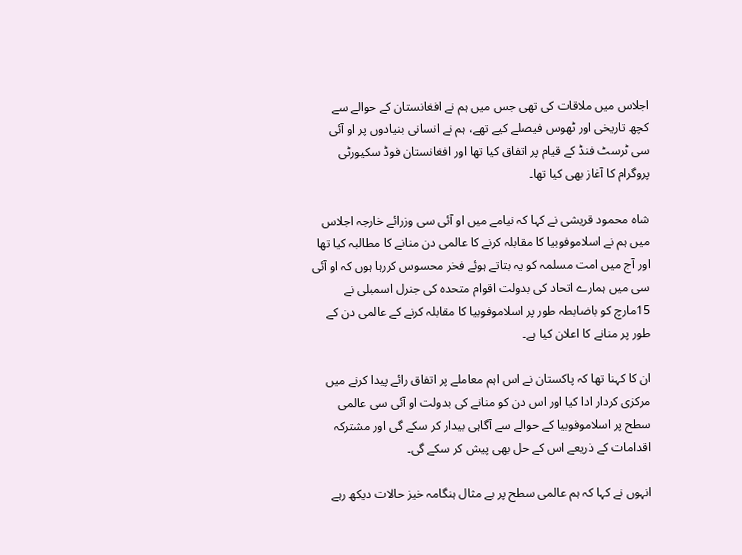اجلاس میں ملاقات کی تھی جس میں ہم نے افغانستان کے حوالے سے کچھ تاریخی اور ٹھوس فیصلے کیے تھے، ہم نے انسانی بنیادوں پر او آئی سی ٹرسٹ فنڈ کے قیام پر اتفاق کیا تھا اور افغانستان فوڈ سکیورٹی پروگرام کا آغاز بھی کیا تھا۔

شاہ محمود قریشی نے کہا کہ نیامے میں او آئی سی وزرائے خارجہ اجلاس میں ہم نے اسلاموفوبیا کا مقابلہ کرنے کا عالمی دن منانے کا مطالبہ کیا تھا اور آج میں امت مسلمہ کو یہ بتاتے ہوئے فخر محسوس کررہا ہوں کہ او آئی سی میں ہمارے اتحاد کی بدولت اقوام متحدہ کی جنرل اسمبلی نے 15مارچ کو باضابطہ طور پر اسلاموفوبیا کا مقابلہ کرنے کے عالمی دن کے طور پر منانے کا اعلان کیا ہے۔

ان کا کہنا تھا کہ پاکستان نے اس اہم معاملے پر اتفاق رائے پیدا کرنے میں مرکزی کردار ادا کیا اور اس دن کو منانے کی بدولت او آئی سی عالمی سطح پر اسلاموفوبیا کے حوالے سے آگاہی بیدار کر سکے گی اور مشترکہ اقدامات کے ذریعے اس کے حل بھی پیش کر سکے گی۔

انہوں نے کہا کہ ہم عالمی سطح پر بے مثال ہنگامہ خیز حالات دیکھ رہے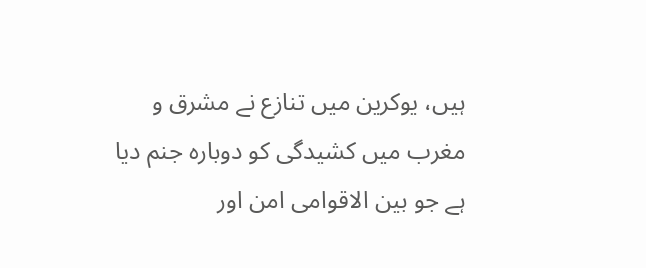ہیں، یوکرین میں تنازع نے مشرق و مغرب میں کشیدگی کو دوبارہ جنم دیا ہے جو بین الاقوامی امن اور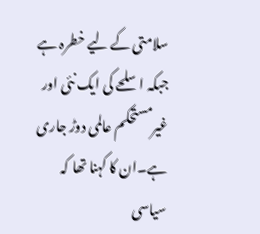سلامتی کے لیے خطرہ ہے جبکہ اسلحے کی ایک نئی اور غیرمستحکم عالمی دوڑ جاری ہے۔ان کا کہنا تھا کہ سیاسی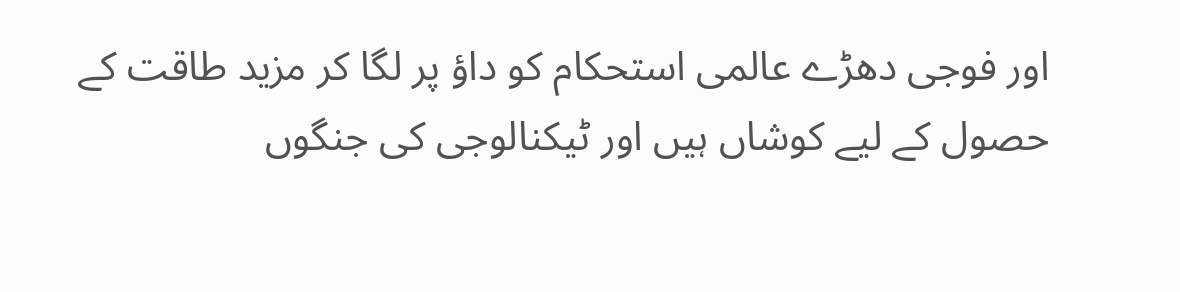اور فوجی دھڑے عالمی استحکام کو داؤ پر لگا کر مزید طاقت کے حصول کے لیے کوشاں ہیں اور ٹیکنالوجی کی جنگوں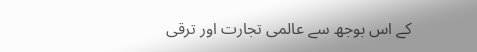کے اس بوجھ سے عالمی تجارت اور ترقی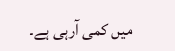میں کمی آرہی ہے۔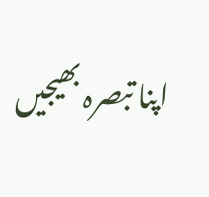اپنا تبصرہ بھیجیں